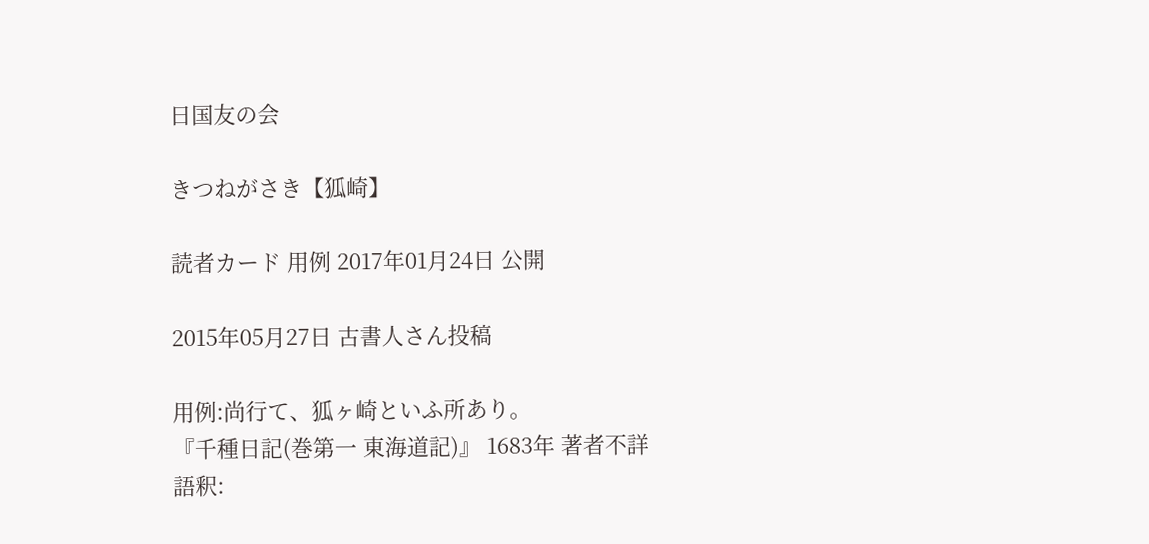日国友の会

きつねがさき【狐崎】

読者カード 用例 2017年01月24日 公開

2015年05月27日 古書人さん投稿

用例:尚行て、狐ヶ崎といふ所あり。
『千種日記(巻第一 東海道記)』 1683年 著者不詳
語釈: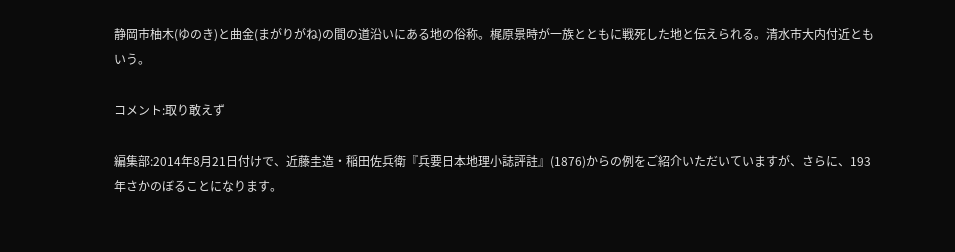静岡市柚木(ゆのき)と曲金(まがりがね)の間の道沿いにある地の俗称。梶原景時が一族とともに戦死した地と伝えられる。清水市大内付近ともいう。

コメント:取り敢えず

編集部:2014年8月21日付けで、近藤圭造・稲田佐兵衛『兵要日本地理小誌評註』(1876)からの例をご紹介いただいていますが、さらに、193年さかのぼることになります。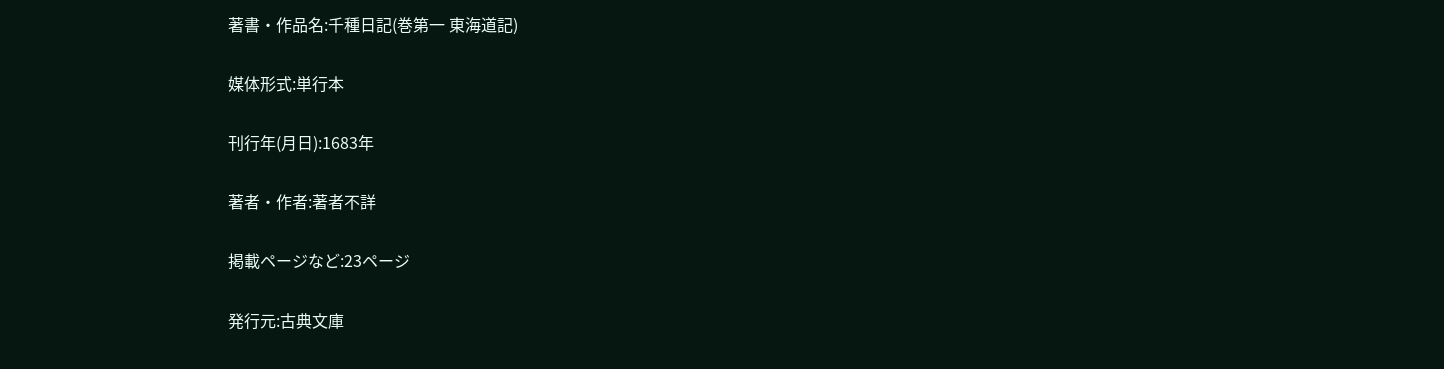著書・作品名:千種日記(巻第一 東海道記)

媒体形式:単行本

刊行年(月日):1683年

著者・作者:著者不詳

掲載ページなど:23ページ

発行元:古典文庫